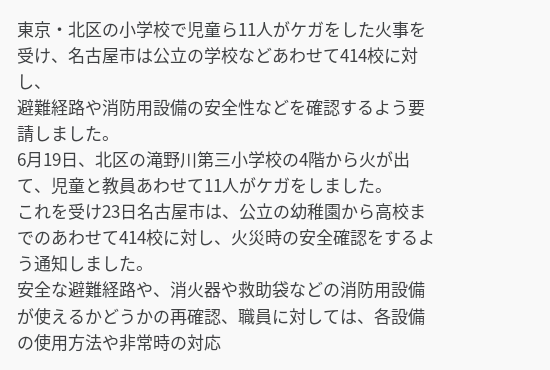東京・北区の小学校で児童ら11人がケガをした火事を受け、名古屋市は公立の学校などあわせて414校に対し、
避難経路や消防用設備の安全性などを確認するよう要請しました。
6月19日、北区の滝野川第三小学校の4階から火が出て、児童と教員あわせて11人がケガをしました。
これを受け23日名古屋市は、公立の幼稚園から高校までのあわせて414校に対し、火災時の安全確認をするよう通知しました。
安全な避難経路や、消火器や救助袋などの消防用設備が使えるかどうかの再確認、職員に対しては、各設備の使用方法や非常時の対応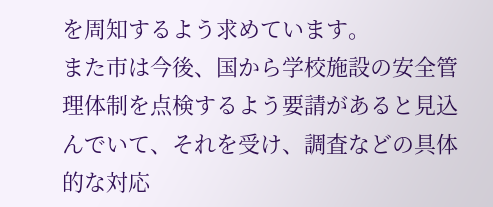を周知するよう求めています。
また市は今後、国から学校施設の安全管理体制を点検するよう要請があると見込んでいて、それを受け、調査などの具体的な対応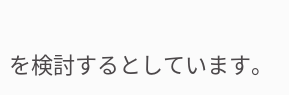を検討するとしています。